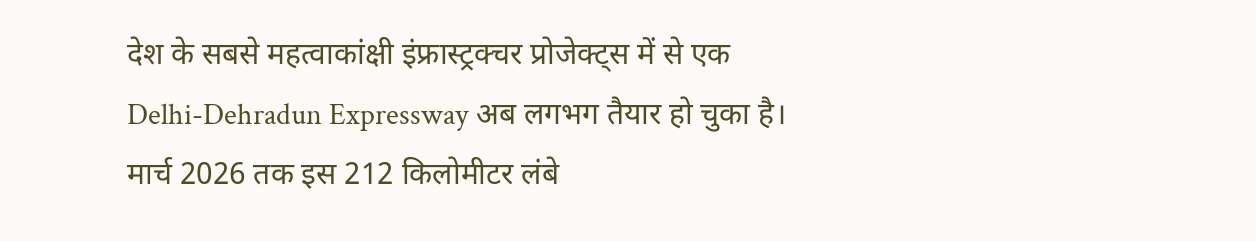देश के सबसे महत्वाकांक्षी इंफ्रास्ट्रक्चर प्रोजेक्ट्स में से एक Delhi-Dehradun Expressway अब लगभग तैयार हो चुका है। मार्च 2026 तक इस 212 किलोमीटर लंबे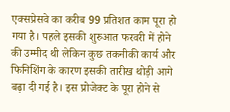एक्सप्रेसवे का करीब 99 प्रतिशत काम पूरा हो गया है। पहले इसकी शुरुआत फरवरी में होने की उम्मीद थी लेकिन कुछ तकनीकी कार्य और फिनिशिंग के कारण इसकी तारीख थोड़ी आगे बढ़ा दी गई है। इस प्रोजेक्ट के पूरा होने से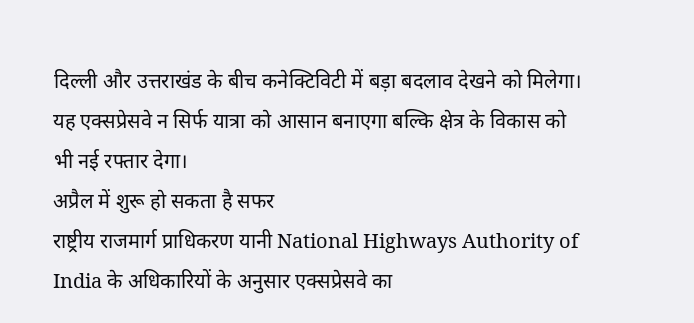दिल्ली और उत्तराखंड के बीच कनेक्टिविटी में बड़ा बदलाव देखने को मिलेगा। यह एक्सप्रेसवे न सिर्फ यात्रा को आसान बनाएगा बल्कि क्षेत्र के विकास को भी नई रफ्तार देगा।
अप्रैल में शुरू हो सकता है सफर
राष्ट्रीय राजमार्ग प्राधिकरण यानी National Highways Authority of India के अधिकारियों के अनुसार एक्सप्रेसवे का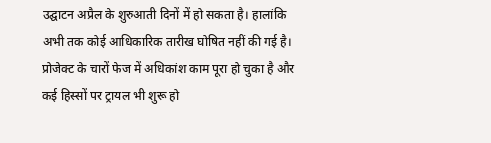उद्घाटन अप्रैल के शुरुआती दिनों में हो सकता है। हालांकि अभी तक कोई आधिकारिक तारीख घोषित नहीं की गई है। प्रोजेक्ट के चारों फेज में अधिकांश काम पूरा हो चुका है और कई हिस्सों पर ट्रायल भी शुरू हो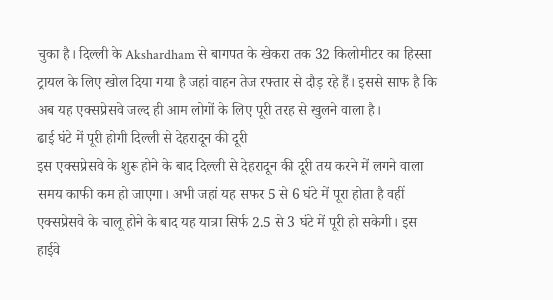चुका है। दिल्ली के Akshardham से बागपत के खेकरा तक 32 किलोमीटर का हिस्सा ट्रायल के लिए खोल दिया गया है जहां वाहन तेज रफ्तार से दौड़ रहे हैं। इससे साफ है कि अब यह एक्सप्रेसवे जल्द ही आम लोगों के लिए पूरी तरह से खुलने वाला है।
ढाई घंटे में पूरी होगी दिल्ली से देहरादून की दूरी
इस एक्सप्रेसवे के शुरू होने के बाद दिल्ली से देहरादून की दूरी तय करने में लगने वाला समय काफी कम हो जाएगा। अभी जहां यह सफर 5 से 6 घंटे में पूरा होता है वहीं एक्सप्रेसवे के चालू होने के बाद यह यात्रा सिर्फ 2.5 से 3 घंटे में पूरी हो सकेगी। इस हाईवे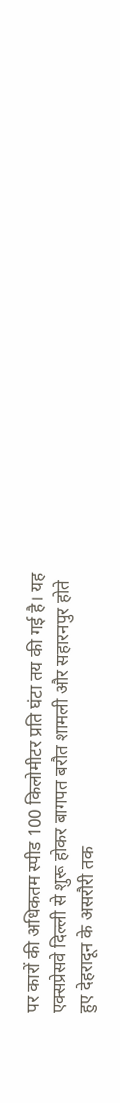पर कारों की अधिकतम स्पीड 100 किलोमीटर प्रति घंटा तय की गई है। यह एक्सप्रेसवे दिल्ली से शुरू होकर बागपत बरौत शामली और सहारनपुर होते हुए देहरादून के असरौरी तक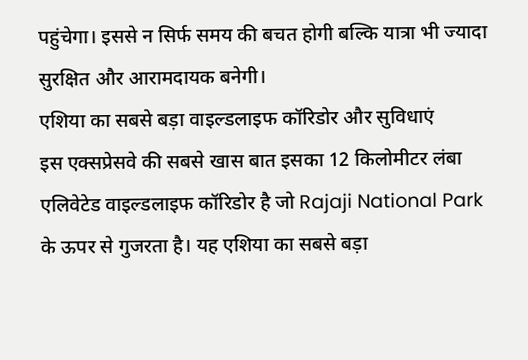पहुंचेगा। इससे न सिर्फ समय की बचत होगी बल्कि यात्रा भी ज्यादा सुरक्षित और आरामदायक बनेगी।
एशिया का सबसे बड़ा वाइल्डलाइफ कॉरिडोर और सुविधाएं
इस एक्सप्रेसवे की सबसे खास बात इसका 12 किलोमीटर लंबा एलिवेटेड वाइल्डलाइफ कॉरिडोर है जो Rajaji National Park के ऊपर से गुजरता है। यह एशिया का सबसे बड़ा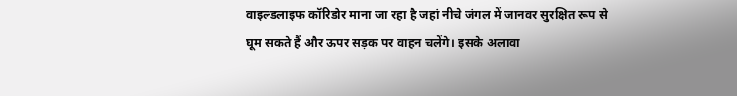वाइल्डलाइफ कॉरिडोर माना जा रहा है जहां नीचे जंगल में जानवर सुरक्षित रूप से घूम सकते हैं और ऊपर सड़क पर वाहन चलेंगे। इसके अलावा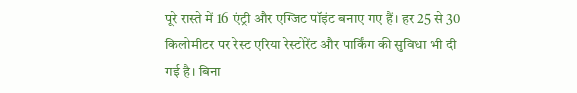पूरे रास्ते में 16 एंट्री और एग्जिट पॉइंट बनाए गए हैं। हर 25 से 30 किलोमीटर पर रेस्ट एरिया रेस्टोरेंट और पार्किंग की सुविधा भी दी गई है। बिना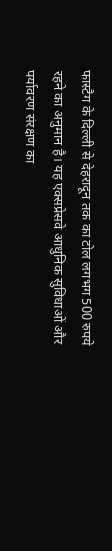फास्टैग के दिल्ली से देहरादून तक का टोल लगभग 500 रुपये रहने का अनुमान है। यह एक्सप्रेसवे आधुनिक सुविधाओं और पर्यावरण संरक्षण का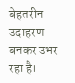बेहतरीन उदाहरण बनकर उभर रहा है।